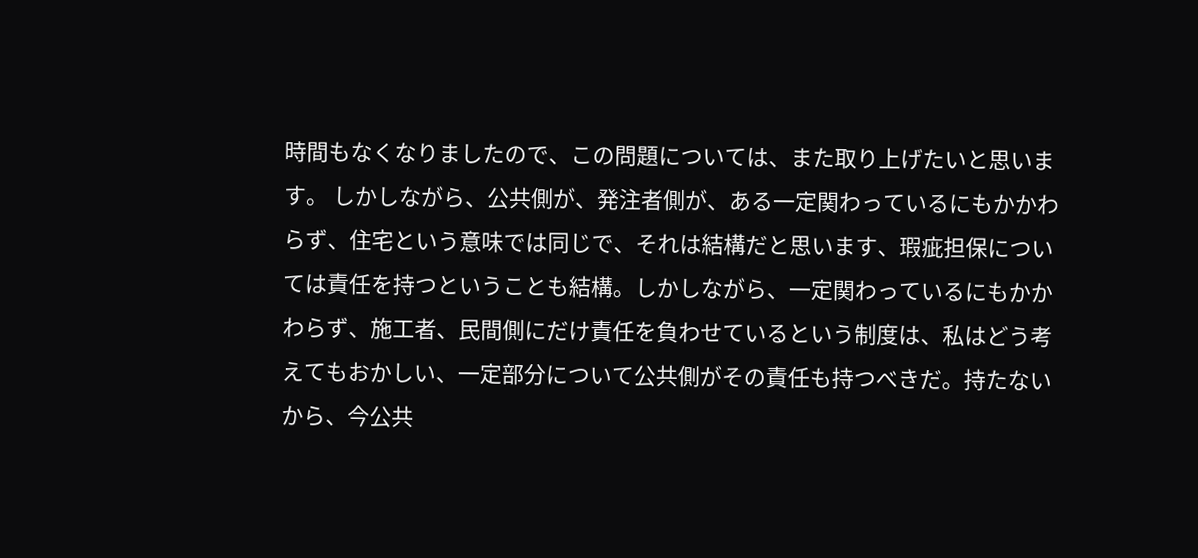時間もなくなりましたので、この問題については、また取り上げたいと思います。 しかしながら、公共側が、発注者側が、ある一定関わっているにもかかわらず、住宅という意味では同じで、それは結構だと思います、瑕疵担保については責任を持つということも結構。しかしながら、一定関わっているにもかかわらず、施工者、民間側にだけ責任を負わせているという制度は、私はどう考えてもおかしい、一定部分について公共側がその責任も持つべきだ。持たないから、今公共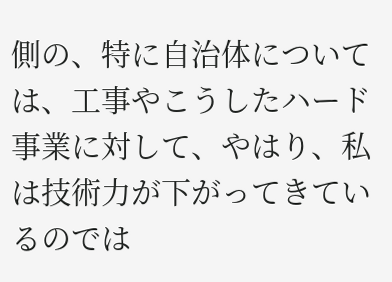側の、特に自治体については、工事やこうしたハード事業に対して、やはり、私は技術力が下がってきているのでは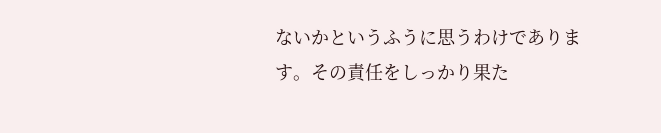ないかというふうに思うわけであります。その責任をしっかり果た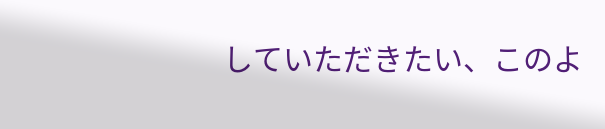していただきたい、このよ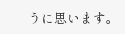うに思います。